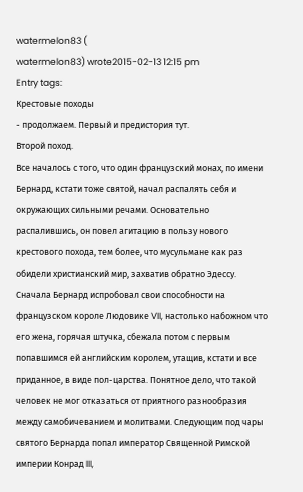watermelon83 (
watermelon83) wrote2015-02-13 12:15 pm
Entry tags:
Крестовые походы
- продолжаем. Первый и предистория тут.
Второй поход.
Все началось с того, что один французский монах, по имени Бернард, кстати тоже святой, начал распалять себя и окружающих сильными речами. Основательно распалившись, он повел агитацию в пользу нового крестового похода, тем более, что мусульмане как раз обидели христианский мир, захватив обратно Эдессу. Сначала Бернард испробовал свои способности на французском короле Людовике VII, настолько набожном что его жена, горячая штучка, сбежала потом с первым попавшимся ей английским королем, утащив, кстати и все приданное, в виде пол-царства. Понятное дело, что такой человек не мог отказаться от приятного разнообразия между самобичеванием и молитвами. Следующим под чары святого Бернарда попал император Священной Римской империи Конрад III,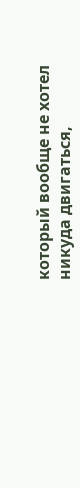который вообще не хотел никуда двигаться,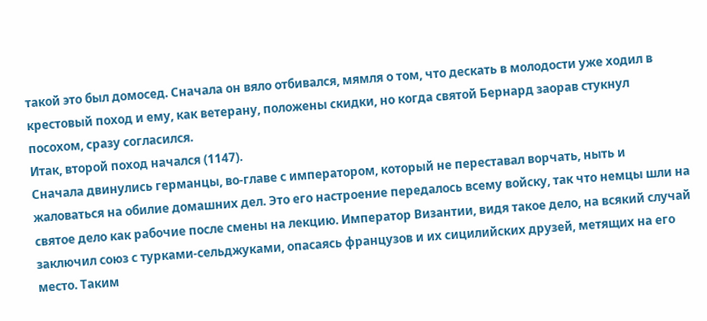такой это был домосед. Сначала он вяло отбивался, мямля о том, что дескать в молодости уже ходил в крестовый поход и ему, как ветерану, положены скидки, но когда святой Бернард заорав стукнул посохом, сразу согласился.
Итак, второй поход начался (1147).
Сначала двинулись германцы, во-главе с императором, который не переставал ворчать, ныть и жаловаться на обилие домашних дел. Это его настроение передалось всему войску, так что немцы шли на святое дело как рабочие после смены на лекцию. Император Византии, видя такое дело, на всякий случай заключил союз с турками-сельджуками, опасаясь французов и их сицилийских друзей, метящих на его место. Таким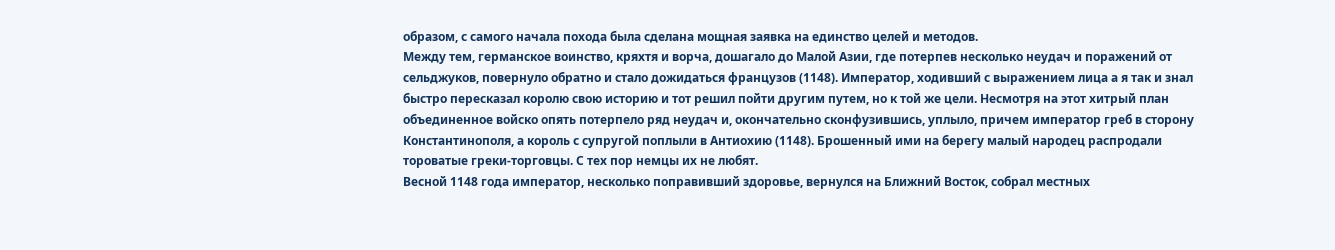образом, с самого начала похода была сделана мощная заявка на единство целей и методов.
Между тем, германское воинство, кряхтя и ворча, дошагало до Малой Азии, где потерпев несколько неудач и поражений от сельджуков, повернуло обратно и стало дожидаться французов (1148). Император, ходивший с выражением лица а я так и знал быстро пересказал королю свою историю и тот решил пойти другим путем, но к той же цели. Несмотря на этот хитрый план объединенное войско опять потерпело ряд неудач и, окончательно сконфузившись, уплыло, причем император греб в сторону Константинополя, а король с супругой поплыли в Антиохию (1148). Брошенный ими на берегу малый народец распродали тороватые греки-торговцы. С тех пор немцы их не любят.
Весной 1148 года император, несколько поправивший здоровье, вернулся на Ближний Восток, собрал местных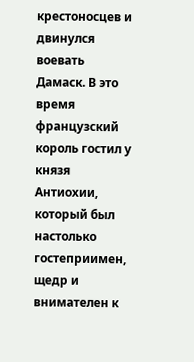крестоносцев и двинулся воевать Дамаск. В это время французский король гостил у князя Антиохии, который был настолько гостеприимен, щедр и внимателен к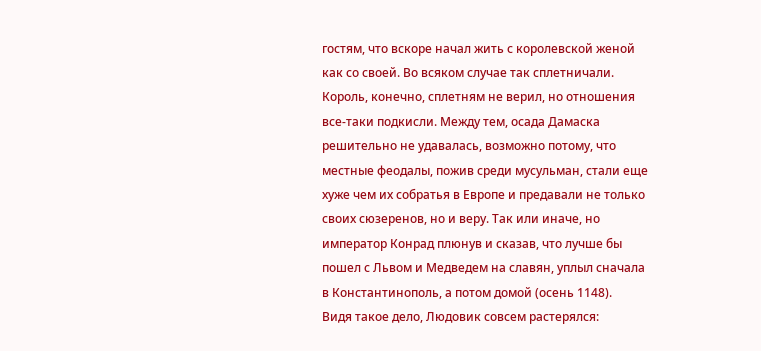гостям, что вскоре начал жить с королевской женой как со своей. Во всяком случае так сплетничали. Король, конечно, сплетням не верил, но отношения все-таки подкисли. Между тем, осада Дамаска решительно не удавалась, возможно потому, что местные феодалы, пожив среди мусульман, стали еще хуже чем их собратья в Европе и предавали не только своих сюзеренов, но и веру. Так или иначе, но император Конрад плюнув и сказав, что лучше бы пошел с Львом и Медведем на славян, уплыл сначала в Константинополь, а потом домой (осень 1148).
Видя такое дело, Людовик совсем растерялся: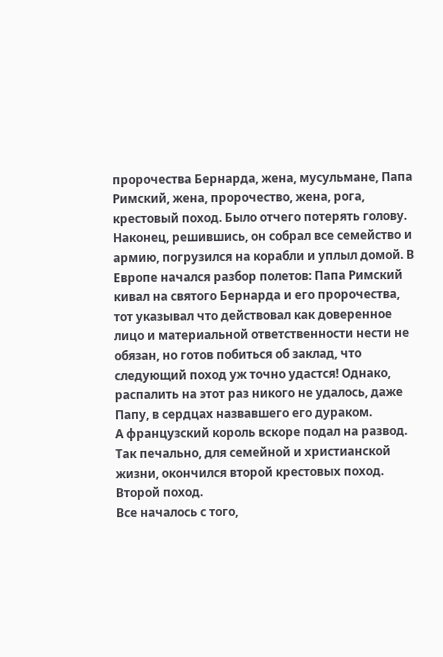пророчества Бернарда, жена, мусульмане, Папа Римский, жена, пророчество, жена, рога, крестовый поход. Было отчего потерять голову. Наконец, решившись, он собрал все семейство и армию, погрузился на корабли и уплыл домой. В Европе начался разбор полетов: Папа Римский кивал на святого Бернарда и его пророчества, тот указывал что действовал как доверенное лицо и материальной ответственности нести не обязан, но готов побиться об заклад, что следующий поход уж точно удастся! Однако, распалить на этот раз никого не удалось, даже Папу, в сердцах назвавшего его дураком.
А французский король вскоре подал на развод. Так печально, для семейной и христианской жизни, окончился второй крестовых поход.
Второй поход.
Все началось с того,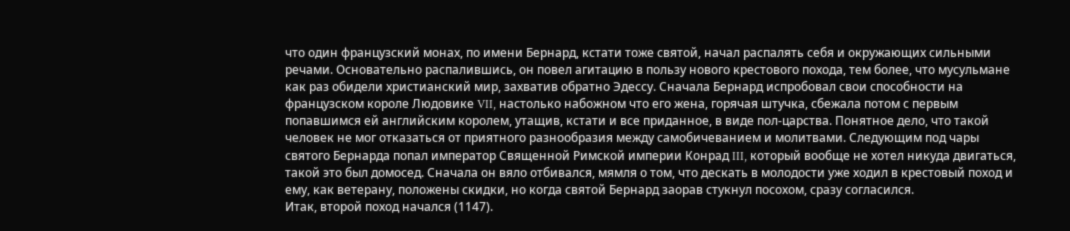что один французский монах, по имени Бернард, кстати тоже святой, начал распалять себя и окружающих сильными речами. Основательно распалившись, он повел агитацию в пользу нового крестового похода, тем более, что мусульмане как раз обидели христианский мир, захватив обратно Эдессу. Сначала Бернард испробовал свои способности на французском короле Людовике VII, настолько набожном что его жена, горячая штучка, сбежала потом с первым попавшимся ей английским королем, утащив, кстати и все приданное, в виде пол-царства. Понятное дело, что такой человек не мог отказаться от приятного разнообразия между самобичеванием и молитвами. Следующим под чары святого Бернарда попал император Священной Римской империи Конрад III, который вообще не хотел никуда двигаться, такой это был домосед. Сначала он вяло отбивался, мямля о том, что дескать в молодости уже ходил в крестовый поход и ему, как ветерану, положены скидки, но когда святой Бернард заорав стукнул посохом, сразу согласился.
Итак, второй поход начался (1147).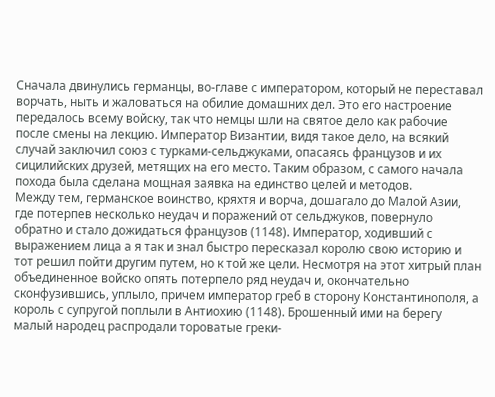Сначала двинулись германцы, во-главе с императором, который не переставал ворчать, ныть и жаловаться на обилие домашних дел. Это его настроение передалось всему войску, так что немцы шли на святое дело как рабочие после смены на лекцию. Император Византии, видя такое дело, на всякий случай заключил союз с турками-сельджуками, опасаясь французов и их сицилийских друзей, метящих на его место. Таким образом, с самого начала похода была сделана мощная заявка на единство целей и методов.
Между тем, германское воинство, кряхтя и ворча, дошагало до Малой Азии, где потерпев несколько неудач и поражений от сельджуков, повернуло обратно и стало дожидаться французов (1148). Император, ходивший с выражением лица а я так и знал быстро пересказал королю свою историю и тот решил пойти другим путем, но к той же цели. Несмотря на этот хитрый план объединенное войско опять потерпело ряд неудач и, окончательно сконфузившись, уплыло, причем император греб в сторону Константинополя, а король с супругой поплыли в Антиохию (1148). Брошенный ими на берегу малый народец распродали тороватые греки-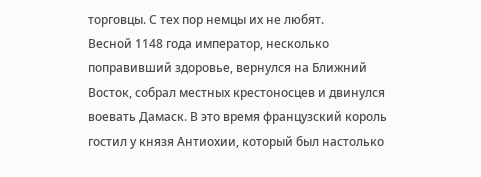торговцы. С тех пор немцы их не любят.
Весной 1148 года император, несколько поправивший здоровье, вернулся на Ближний Восток, собрал местных крестоносцев и двинулся воевать Дамаск. В это время французский король гостил у князя Антиохии, который был настолько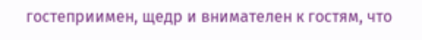гостеприимен, щедр и внимателен к гостям, что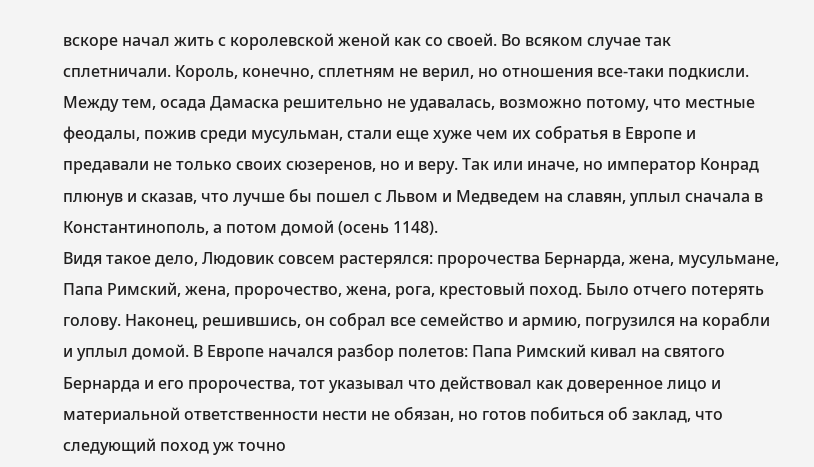вскоре начал жить с королевской женой как со своей. Во всяком случае так сплетничали. Король, конечно, сплетням не верил, но отношения все-таки подкисли. Между тем, осада Дамаска решительно не удавалась, возможно потому, что местные феодалы, пожив среди мусульман, стали еще хуже чем их собратья в Европе и предавали не только своих сюзеренов, но и веру. Так или иначе, но император Конрад плюнув и сказав, что лучше бы пошел с Львом и Медведем на славян, уплыл сначала в Константинополь, а потом домой (осень 1148).
Видя такое дело, Людовик совсем растерялся: пророчества Бернарда, жена, мусульмане, Папа Римский, жена, пророчество, жена, рога, крестовый поход. Было отчего потерять голову. Наконец, решившись, он собрал все семейство и армию, погрузился на корабли и уплыл домой. В Европе начался разбор полетов: Папа Римский кивал на святого Бернарда и его пророчества, тот указывал что действовал как доверенное лицо и материальной ответственности нести не обязан, но готов побиться об заклад, что следующий поход уж точно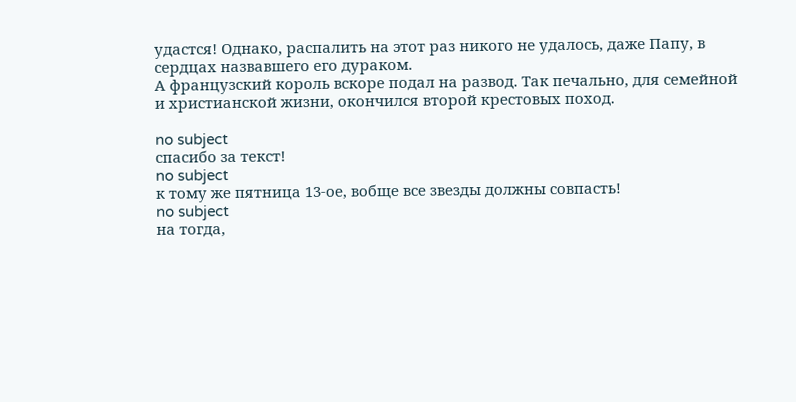удастся! Однако, распалить на этот раз никого не удалось, даже Папу, в сердцах назвавшего его дураком.
А французский король вскоре подал на развод. Так печально, для семейной и христианской жизни, окончился второй крестовых поход.

no subject
спасибо за текст!
no subject
к тому же пятница 13-ое, вобще все звезды должны совпасть!
no subject
на тогда,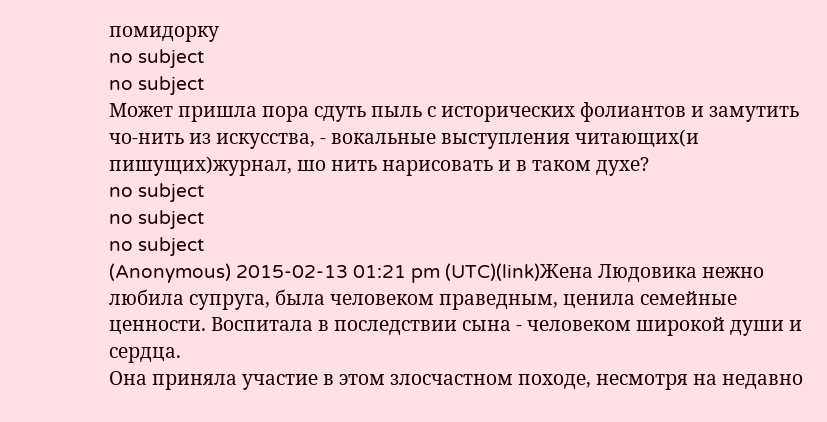помидорку
no subject
no subject
Может пришла пора сдуть пыль с исторических фолиантов и замутить чо-нить из искусства, - вокальные выступления читающих(и пишущих)журнал, шо нить нарисовать и в таком духе?
no subject
no subject
no subject
(Anonymous) 2015-02-13 01:21 pm (UTC)(link)Жена Людовика нежно любила супруга, была человеком праведным, ценила семейные ценности. Воспитала в последствии сына - человеком широкой души и сердца.
Она приняла участие в этом злосчастном походе, несмотря на недавно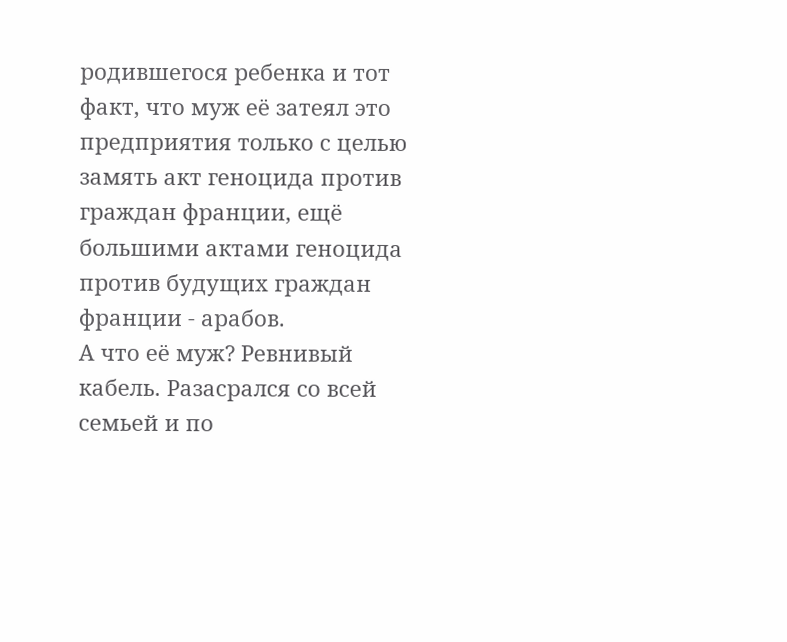родившегося ребенка и тот факт, что муж её затеял это предприятия только с целью замять акт геноцида против граждан франции, ещё большими актами геноцида против будущих граждан франции - арабов.
А что её муж? Ревнивый кабель. Разасрался со всей семьей и по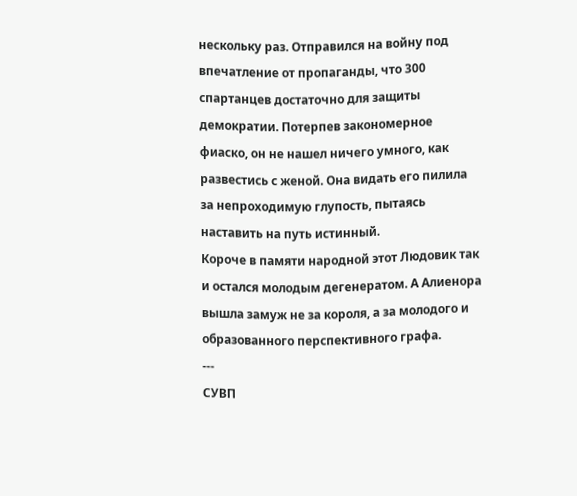нескольку раз. Отправился на войну под впечатление от пропаганды, что 300 спартанцев достаточно для защиты демократии. Потерпев закономерное фиаско, он не нашел ничего умного, как развестись с женой. Она видать его пилила за непроходимую глупость, пытаясь наставить на путь истинный.
Короче в памяти народной этот Людовик так и остался молодым дегенератом. А Алиенора вышла замуж не за короля, а за молодого и образованного перспективного графа.
---
СУВП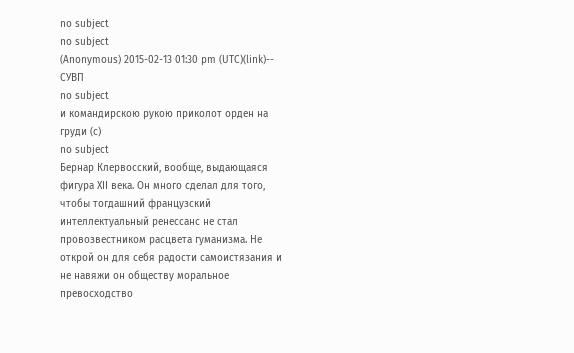no subject
no subject
(Anonymous) 2015-02-13 01:30 pm (UTC)(link)--
СУВП
no subject
и командирскою рукою приколот орден на груди (с)
no subject
Бернар Клервосский, вообще, выдающаяся фигура XII века. Он много сделал для того, чтобы тогдашний французский интеллектуальный ренессанс не стал провозвестником расцвета гуманизма. Не открой он для себя радости самоистязания и не навяжи он обществу моральное превосходство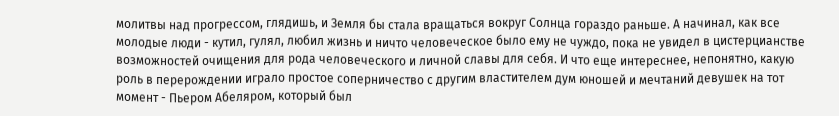молитвы над прогрессом, глядишь, и Земля бы стала вращаться вокруг Солнца гораздо раньше. А начинал, как все молодые люди - кутил, гулял, любил жизнь и ничто человеческое было ему не чуждо, пока не увидел в цистерцианстве возможностей очищения для рода человеческого и личной славы для себя. И что еще интереснее, непонятно, какую роль в перерождении играло простое соперничество с другим властителем дум юношей и мечтаний девушек на тот момент - Пьером Абеляром, который был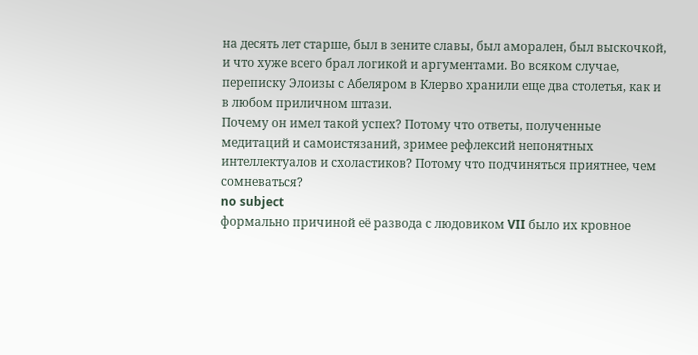на десять лет старше, был в зените славы, был аморален, был выскочкой, и что хуже всего брал логикой и аргументами. Во всяком случае, переписку Элоизы с Абеляром в Клерво хранили еще два столетья, как и в любом приличном штази.
Почему он имел такой успех? Потому что ответы, полученные медитаций и самоистязаний, зримее рефлексий непонятных интеллектуалов и схоластиков? Потому что подчиняться приятнее, чем сомневаться?
no subject
формально причиной её развода с людовиком VII было их кровное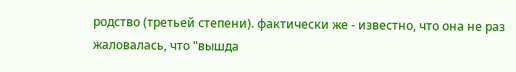родство (третьей степени). фактически же - известно, что она не раз жаловалась, что "вышда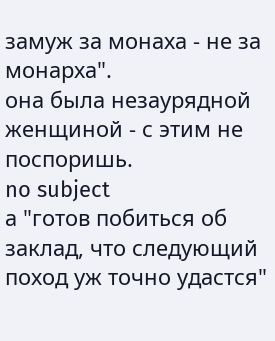замуж за монаха - не за монарха".
она была незаурядной женщиной - с этим не поспоришь.
no subject
а "готов побиться об заклад, что следующий поход уж точно удастся"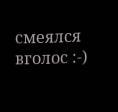смеялся вголос :-)